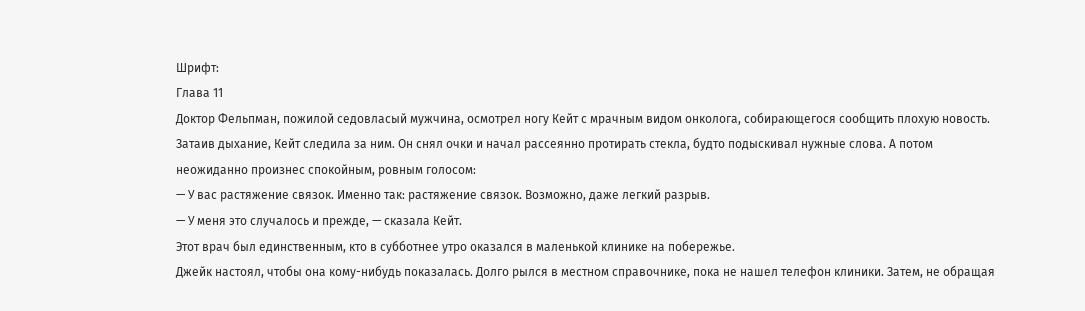Шрифт:
Глава 11
Доктор Фельпман, пожилой седовласый мужчина, осмотрел ногу Кейт с мрачным видом онколога, собирающегося сообщить плохую новость. Затаив дыхание, Кейт следила за ним. Он снял очки и начал рассеянно протирать стекла, будто подыскивал нужные слова. А потом неожиданно произнес спокойным, ровным голосом:
— У вас растяжение связок. Именно так: растяжение связок. Возможно, даже легкий разрыв.
— У меня это случалось и прежде, — сказала Кейт.
Этот врач был единственным, кто в субботнее утро оказался в маленькой клинике на побережье.
Джейк настоял, чтобы она кому-нибудь показалась. Долго рылся в местном справочнике, пока не нашел телефон клиники. Затем, не обращая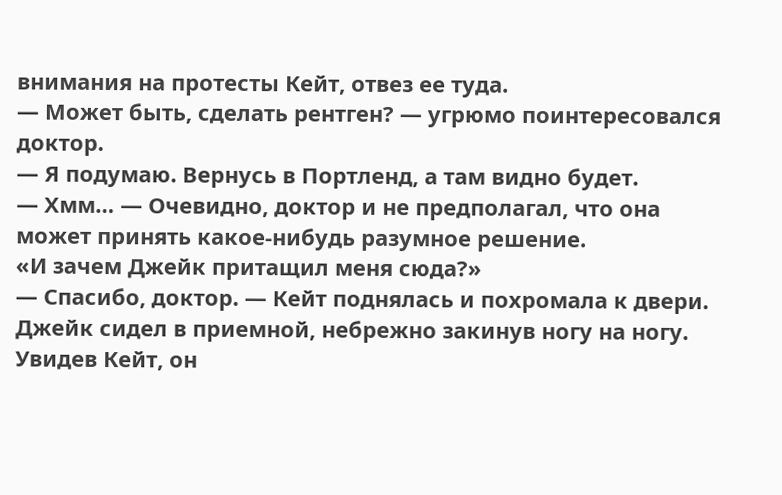внимания на протесты Кейт, отвез ее туда.
— Может быть, сделать рентген? — угрюмо поинтересовался доктор.
— Я подумаю. Вернусь в Портленд, а там видно будет.
— Хмм… — Очевидно, доктор и не предполагал, что она может принять какое-нибудь разумное решение.
«И зачем Джейк притащил меня сюда?»
— Спасибо, доктор. — Кейт поднялась и похромала к двери.
Джейк сидел в приемной, небрежно закинув ногу на ногу. Увидев Кейт, он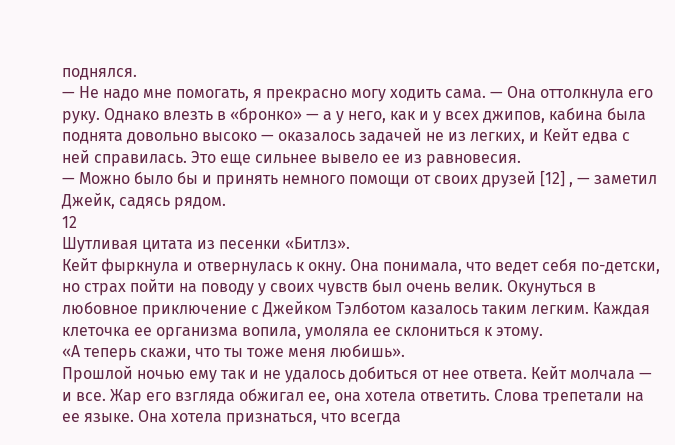поднялся.
— Не надо мне помогать, я прекрасно могу ходить сама. — Она оттолкнула его руку. Однако влезть в «бронко» — а у него, как и у всех джипов, кабина была поднята довольно высоко — оказалось задачей не из легких, и Кейт едва с ней справилась. Это еще сильнее вывело ее из равновесия.
— Можно было бы и принять немного помощи от своих друзей [12] , — заметил Джейк, садясь рядом.
12
Шутливая цитата из песенки «Битлз».
Кейт фыркнула и отвернулась к окну. Она понимала, что ведет себя по-детски, но страх пойти на поводу у своих чувств был очень велик. Окунуться в любовное приключение с Джейком Тэлботом казалось таким легким. Каждая клеточка ее организма вопила, умоляла ее склониться к этому.
«А теперь скажи, что ты тоже меня любишь».
Прошлой ночью ему так и не удалось добиться от нее ответа. Кейт молчала — и все. Жар его взгляда обжигал ее, она хотела ответить. Слова трепетали на ее языке. Она хотела признаться, что всегда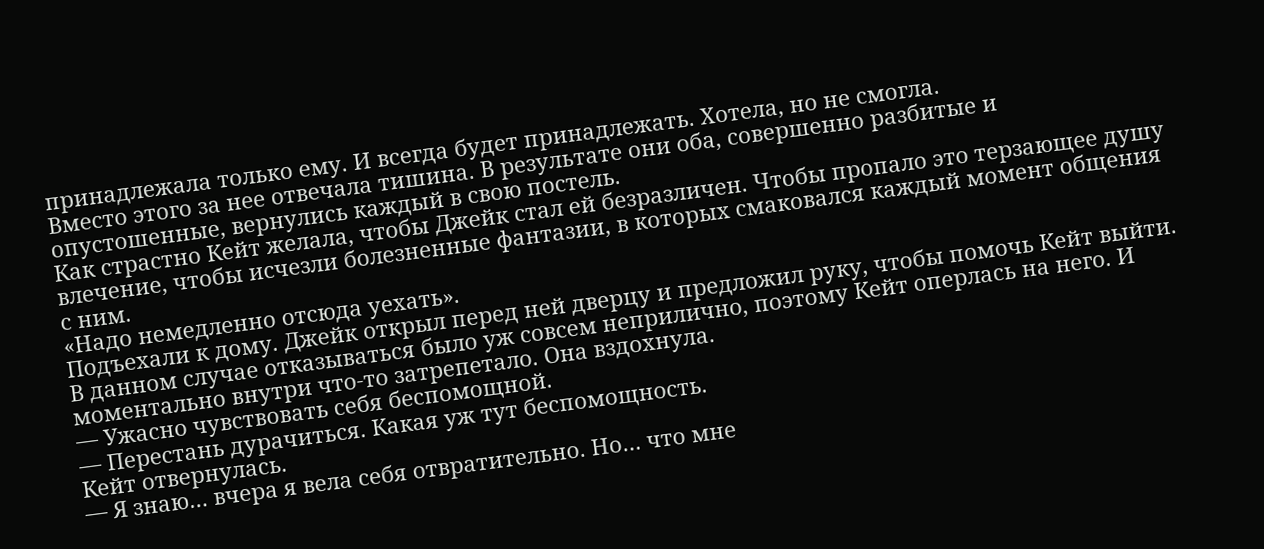принадлежала только ему. И всегда будет принадлежать. Хотела, но не смогла.
Вместо этого за нее отвечала тишина. В результате они оба, совершенно разбитые и опустошенные, вернулись каждый в свою постель.
Как страстно Кейт желала, чтобы Джейк стал ей безразличен. Чтобы пропало это терзающее душу влечение, чтобы исчезли болезненные фантазии, в которых смаковался каждый момент общения с ним.
«Надо немедленно отсюда уехать».
Подъехали к дому. Джейк открыл перед ней дверцу и предложил руку, чтобы помочь Кейт выйти. В данном случае отказываться было уж совсем неприлично, поэтому Кейт оперлась на него. И моментально внутри что-то затрепетало. Она вздохнула.
— Ужасно чувствовать себя беспомощной.
— Перестань дурачиться. Какая уж тут беспомощность.
Кейт отвернулась.
— Я знаю… вчера я вела себя отвратительно. Но… что мне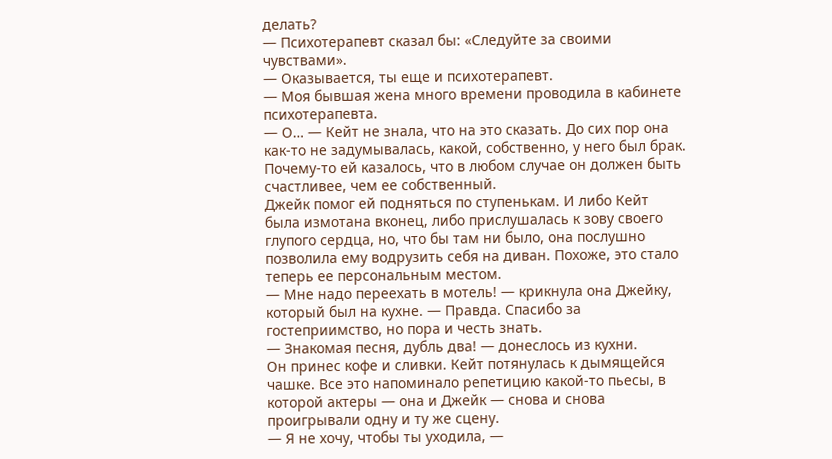делать?
— Психотерапевт сказал бы: «Следуйте за своими чувствами».
— Оказывается, ты еще и психотерапевт.
— Моя бывшая жена много времени проводила в кабинете психотерапевта.
— О… — Кейт не знала, что на это сказать. До сих пор она как-то не задумывалась, какой, собственно, у него был брак. Почему-то ей казалось, что в любом случае он должен быть счастливее, чем ее собственный.
Джейк помог ей подняться по ступенькам. И либо Кейт была измотана вконец, либо прислушалась к зову своего глупого сердца, но, что бы там ни было, она послушно позволила ему водрузить себя на диван. Похоже, это стало теперь ее персональным местом.
— Мне надо переехать в мотель! — крикнула она Джейку, который был на кухне. — Правда. Спасибо за гостеприимство, но пора и честь знать.
— Знакомая песня, дубль два! — донеслось из кухни.
Он принес кофе и сливки. Кейт потянулась к дымящейся чашке. Все это напоминало репетицию какой-то пьесы, в которой актеры — она и Джейк — снова и снова проигрывали одну и ту же сцену.
— Я не хочу, чтобы ты уходила, —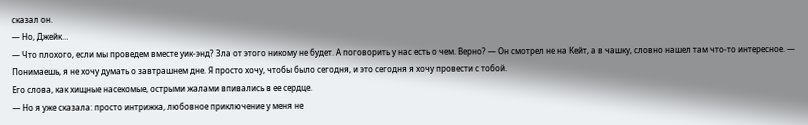сказал он.
— Но, Джейк…
— Что плохого, если мы проведем вместе уик-энд? Зла от этого никому не будет. А поговорить у нас есть о чем. Верно? — Он смотрел не на Кейт, а в чашку, словно нашел там что-то интересное. — Понимаешь, я не хочу думать о завтрашнем дне. Я просто хочу, чтобы было сегодня, и это сегодня я хочу провести с тобой.
Его слова, как хищные насекомые, острыми жалами впивались в ее сердце.
— Но я уже сказала: просто интрижка, любовное приключение у меня не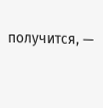получится, —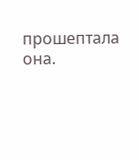прошептала она.